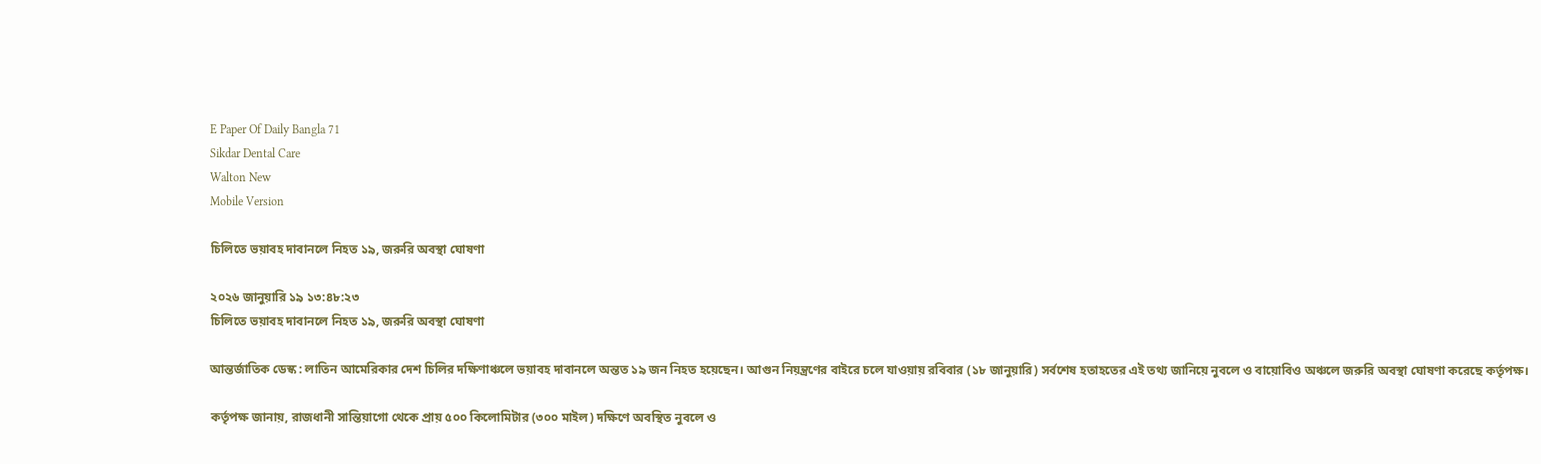E Paper Of Daily Bangla 71
Sikdar Dental Care
Walton New
Mobile Version

চিলিতে ভয়াবহ দাবানলে নিহত ১৯, জরুরি অবস্থা ঘোষণা

২০২৬ জানুয়ারি ১৯ ১৩:৪৮:২৩
চিলিতে ভয়াবহ দাবানলে নিহত ১৯, জরুরি অবস্থা ঘোষণা

আন্তর্জাতিক ডেস্ক : লাতিন আমেরিকার দেশ চিলির দক্ষিণাঞ্চলে ভয়াবহ দাবানলে অন্তত ১৯ জন নিহত হয়েছেন। আগুন নিয়ন্ত্রণের বাইরে চলে যাওয়ায় রবিবার (১৮ জানুয়ারি) সর্বশেষ হতাহতের এই তথ্য জানিয়ে নুবলে ও বায়োবিও অঞ্চলে জরুরি অবস্থা ঘোষণা করেছে কর্তৃপক্ষ।

কর্তৃপক্ষ জানায়, রাজধানী সান্তিয়াগো থেকে প্রায় ৫০০ কিলোমিটার (৩০০ মাইল) দক্ষিণে অবস্থিত নুবলে ও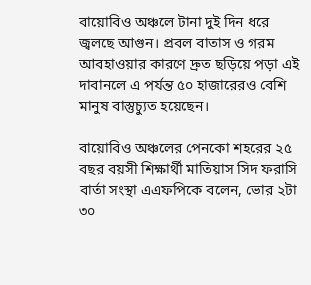বায়োবিও অঞ্চলে টানা দুই দিন ধরে জ্বলছে আগুন। প্রবল বাতাস ও গরম আবহাওয়ার কারণে দ্রুত ছড়িয়ে পড়া এই দাবানলে এ পর্যন্ত ৫০ হাজারেরও বেশি মানুষ বাস্তুচ্যুত হয়েছেন।

বায়োবিও অঞ্চলের পেনকো শহরের ২৫ বছর বয়সী শিক্ষার্থী মাতিয়াস সিদ ফরাসি বার্তা সংস্থা এএফপিকে বলেন, ভোর ২টা ৩০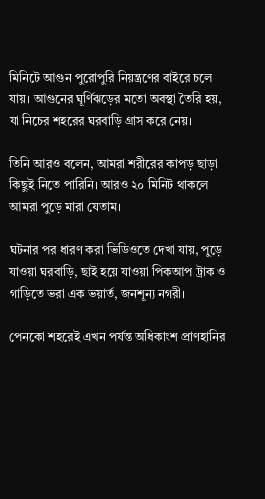মিনিটে আগুন পুরোপুরি নিয়ন্ত্রণের বাইরে চলে যায়। আগুনের ঘূর্ণিঝড়ের মতো অবস্থা তৈরি হয়, যা নিচের শহরের ঘরবাড়ি গ্রাস করে নেয়।

তিনি আরও বলেন, আমরা শরীরের কাপড় ছাড়া কিছুই নিতে পারিনি। আরও ২০ মিনিট থাকলে আমরা পুড়ে মারা যেতাম।

ঘটনার পর ধারণ করা ভিডিওতে দেখা যায়, পুড়ে যাওয়া ঘরবাড়ি, ছাই হয়ে যাওয়া পিকআপ ট্রাক ও গাড়িতে ভরা এক ভয়ার্ত, জনশূন্য নগরী।

পেনকো শহরেই এখন পর্যন্ত অধিকাংশ প্রাণহানির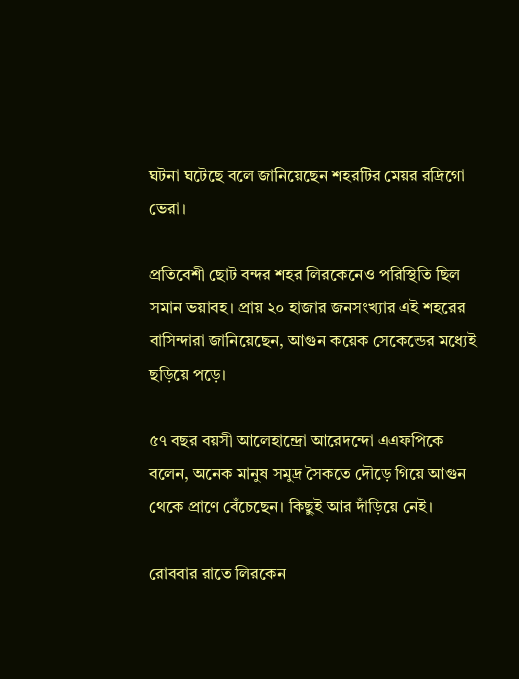ঘটনা ঘটেছে বলে জানিয়েছেন শহরটির মেয়র রদ্রিগো ভেরা।

প্রতিবেশী ছোট বন্দর শহর লিরকেনেও পরিস্থিতি ছিল সমান ভয়াবহ। প্রায় ২০ হাজার জনসংখ্যার এই শহরের বাসিন্দারা জানিয়েছেন, আগুন কয়েক সেকেন্ডের মধ্যেই ছড়িয়ে পড়ে।

৫৭ বছর বয়সী আলেহান্দ্রো আরেদন্দো এএফপিকে বলেন, অনেক মানুষ সমুদ্র সৈকতে দৌড়ে গিয়ে আগুন থেকে প্রাণে বেঁচেছেন। কিছুই আর দাঁড়িয়ে নেই।

রোববার রাতে লিরকেন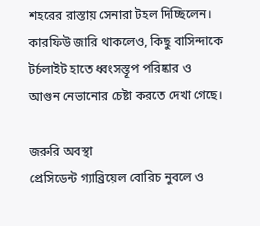শহরের রাস্তায় সেনারা টহল দিচ্ছিলেন। কারফিউ জারি থাকলেও, কিছু বাসিন্দাকে টর্চলাইট হাতে ধ্বংসস্তূপ পরিষ্কার ও আগুন নেভানোর চেষ্টা করতে দেখা গেছে।

জরুরি অবস্থা
প্রেসিডেন্ট গ্যাব্রিয়েল বোরিচ নুবলে ও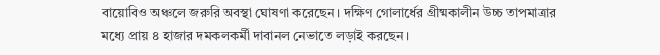বায়োবিও অঞ্চলে জরুরি অবস্থা ঘোষণা করেছেন। দক্ষিণ গোলার্ধের গ্রীষ্মকালীন উচ্চ তাপমাত্রার মধ্যে প্রায় ৪ হাজার দমকলকর্মী দাবানল নেভাতে লড়াই করছেন।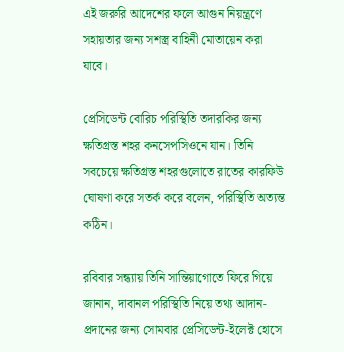এই জরুরি আদেশের ফলে আগুন নিয়ন্ত্রণে সহায়তার জন্য সশস্ত্র বাহিনী মোতায়েন করা যাবে।

প্রেসিডেন্ট বোরিচ পরিস্থিতি তদারকির জন্য ক্ষতিগ্রস্ত শহর কনসেপসিওনে যান। তিনি সবচেয়ে ক্ষতিগ্রস্ত শহরগুলোতে রাতের কারফিউ ঘোষণা করে সতর্ক করে বলেন, পরিস্থিতি অত্যন্ত কঠিন।

রবিবার সন্ধ্যায় তিনি সান্তিয়াগোতে ফিরে গিয়ে জানান, দাবানল পরিস্থিতি নিয়ে তথ্য আদান-প্রদানের জন্য সোমবার প্রেসিডেন্ট-ইলেক্ট হোসে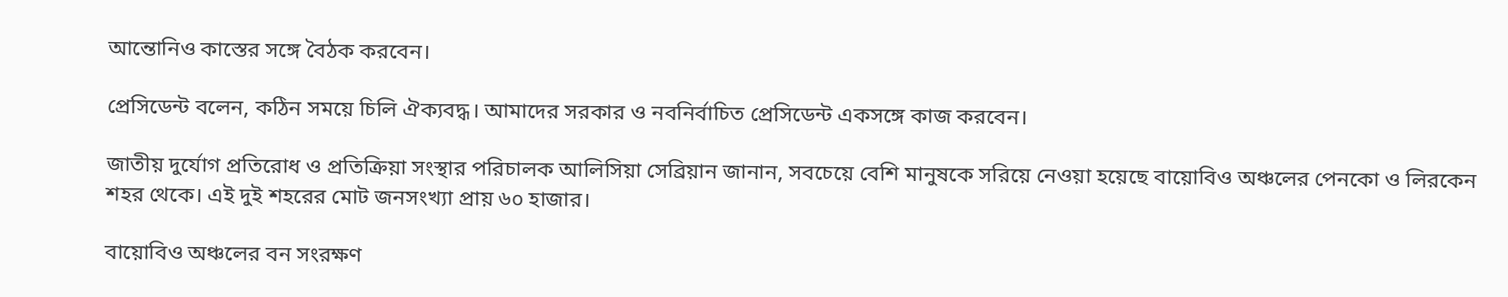আন্তোনিও কাস্তের সঙ্গে বৈঠক করবেন।

প্রেসিডেন্ট বলেন, কঠিন সময়ে চিলি ঐক্যবদ্ধ। আমাদের সরকার ও নবনির্বাচিত প্রেসিডেন্ট একসঙ্গে কাজ করবেন।

জাতীয় দুর্যোগ প্রতিরোধ ও প্রতিক্রিয়া সংস্থার পরিচালক আলিসিয়া সেব্রিয়ান জানান, সবচেয়ে বেশি মানুষকে সরিয়ে নেওয়া হয়েছে বায়োবিও অঞ্চলের পেনকো ও লিরকেন শহর থেকে। এই দুই শহরের মোট জনসংখ্যা প্রায় ৬০ হাজার।

বায়োবিও অঞ্চলের বন সংরক্ষণ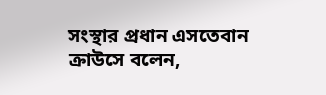সংস্থার প্রধান এসতেবান ক্রাউসে বলেন,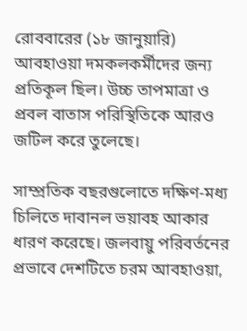রোববারের (১৮ জানুয়ারি) আবহাওয়া দমকলকর্মীদের জন্য প্রতিকূল ছিল। উচ্চ তাপমাত্রা ও প্রবল বাতাস পরিস্থিতিকে আরও জটিল করে তুলেছে।

সাম্প্রতিক বছরগুলোতে দক্ষিণ-মধ্য চিলিতে দাবানল ভয়াবহ আকার ধারণ করেছে। জলবায়ু পরিবর্তনের প্রভাবে দেশটিতে চরম আবহাওয়া,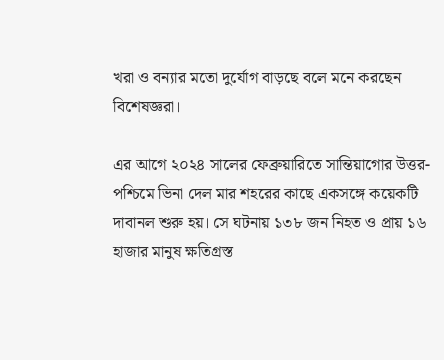খরা ও বন্যার মতো দুর্যোগ বাড়ছে বলে মনে করছেন বিশেষজ্ঞরা।

এর আগে ২০২৪ সালের ফেব্রুয়ারিতে সান্তিয়াগোর উত্তর-পশ্চিমে ভিনা দেল মার শহরের কাছে একসঙ্গে কয়েকটি দাবানল শুরু হয়। সে ঘটনায় ১৩৮ জন নিহত ও প্রায় ১৬ হাজার মানুষ ক্ষতিগ্রস্ত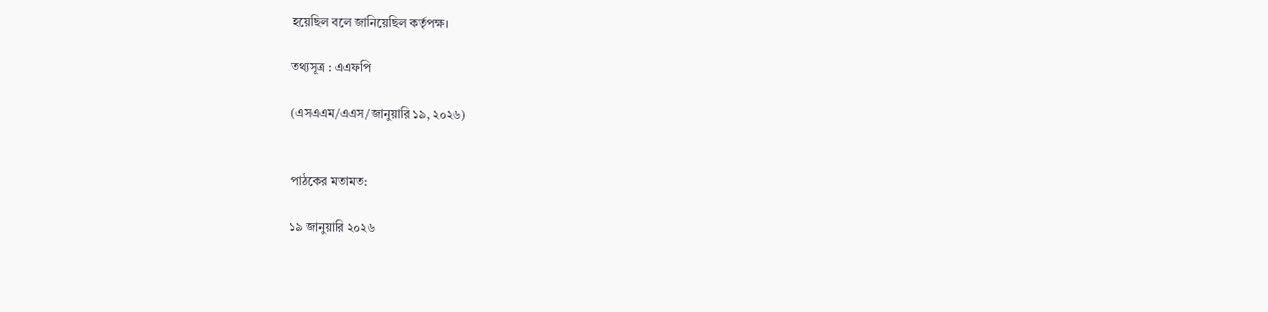হয়েছিল বলে জানিয়েছিল কর্তৃপক্ষ।

তথ্যসূত্র : এএফপি

(এসএএম/এএস/জানুয়ারি ১৯, ২০২৬)


পাঠকের মতামত:

১৯ জানুয়ারি ২০২৬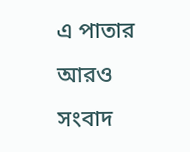এ পাতার আরও সংবাদ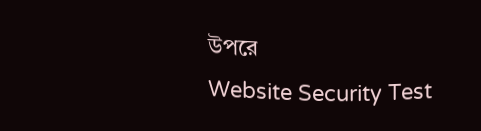উপরে
Website Security Test